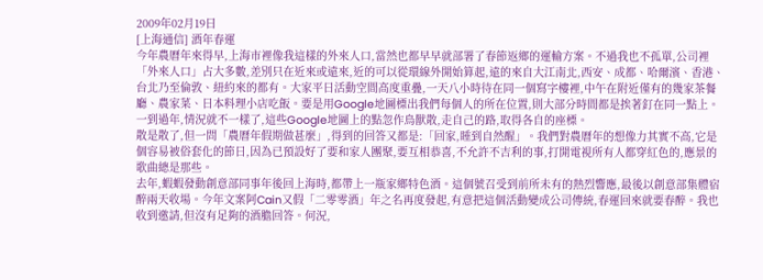2009年02月19日
[上海通信] 酒年春運
今年農曆年來得早,上海市裡像我這樣的外來人口,當然也都早早就部署了春節返鄉的運輸方案。不過我也不孤單,公司裡「外來人口」占大多數,差別只在近來或遠來,近的可以從環線外開始算起,遠的來自大江南北,西安、成都、哈爾濱、香港、台北乃至倫敦、紐約來的都有。大家平日活動空間高度重疊,一天八小時待在同一個寫字樓裡,中午在附近僅有的幾家茶餐廳、農家菜、日本料理小店吃飯。要是用Google地圖標出我們每個人的所在位置,則大部分時間都是挨著釘在同一點上。一到過年,情況就不一樣了,這些Google地圖上的點忽作鳥獸散,走自己的路,取得各自的座標。
散是散了,但一問「農曆年假期做甚麼」,得到的回答又都是:「回家,睡到自然醒」。我們對農曆年的想像力其實不高,它是個容易被俗套化的節日,因為已預設好了要和家人團聚,要互相恭喜,不允許不吉利的事,打開電視所有人都穿紅色的,應景的歌曲總是那些。
去年,蝦蝦發動創意部同事年後回上海時,都帶上一瓶家鄉特色酒。這個號召受到前所未有的熱烈響應,最後以創意部集體宿醉兩天收場。今年文案阿Cain又假「二零零酒」年之名再度發起,有意把這個活動變成公司傳統,春運回來就要春醉。我也收到邀請,但沒有足夠的酒膽回答。何況,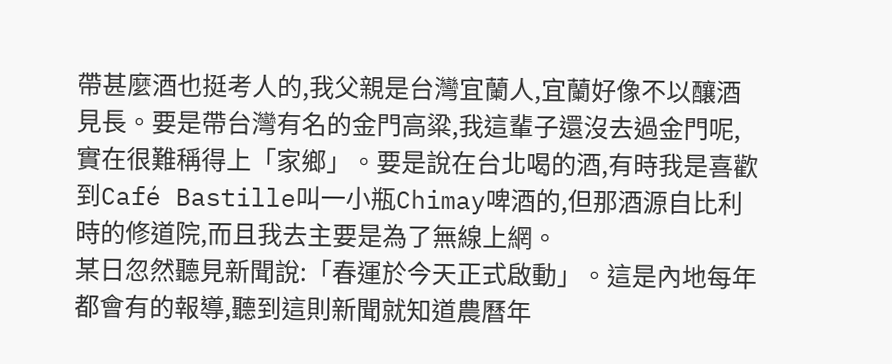帶甚麼酒也挺考人的,我父親是台灣宜蘭人,宜蘭好像不以釀酒見長。要是帶台灣有名的金門高粱,我這輩子還沒去過金門呢,實在很難稱得上「家鄉」。要是說在台北喝的酒,有時我是喜歡到Café Bastille叫一小瓶Chimay啤酒的,但那酒源自比利時的修道院,而且我去主要是為了無線上網。
某日忽然聽見新聞說:「春運於今天正式啟動」。這是內地每年都會有的報導,聽到這則新聞就知道農曆年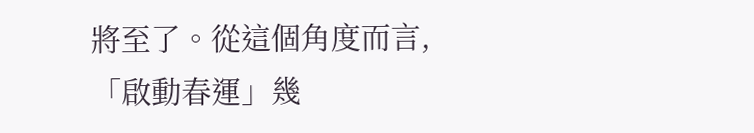將至了。從這個角度而言,「啟動春運」幾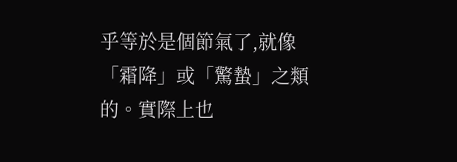乎等於是個節氣了,就像「霜降」或「驚蟄」之類的。實際上也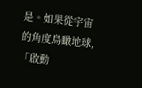是。如果從宇宙的角度鳥瞰地球,「啟動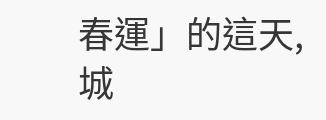春運」的這天,城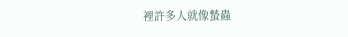裡許多人就像蟄蟲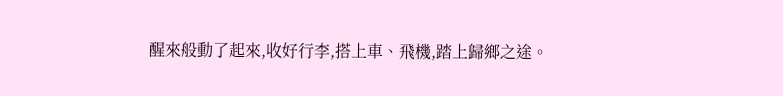醒來般動了起來,收好行李,搭上車、飛機,踏上歸鄉之途。